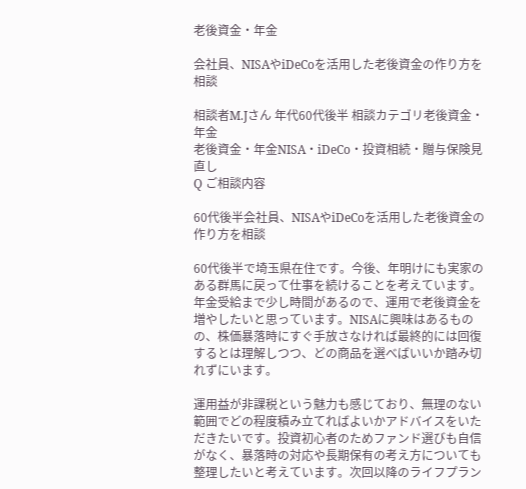老後資金・年金

会社員、NISAやiDeCoを活用した老後資金の作り方を相談

相談者M.Jさん 年代60代後半 相談カテゴリ老後資金・年金
老後資金・年金NISA・iDeCo・投資相続・贈与保険見直し
Q ご相談内容

60代後半会社員、NISAやiDeCoを活用した老後資金の作り方を相談

60代後半で埼玉県在住です。今後、年明けにも実家のある群馬に戻って仕事を続けることを考えています。年金受給まで少し時間があるので、運用で老後資金を増やしたいと思っています。NISAに興味はあるものの、株価暴落時にすぐ手放さなければ最終的には回復するとは理解しつつ、どの商品を選べばいいか踏み切れずにいます。

運用益が非課税という魅力も感じており、無理のない範囲でどの程度積み立てればよいかアドバイスをいただきたいです。投資初心者のためファンド選びも自信がなく、暴落時の対応や長期保有の考え方についても整理したいと考えています。次回以降のライフプラン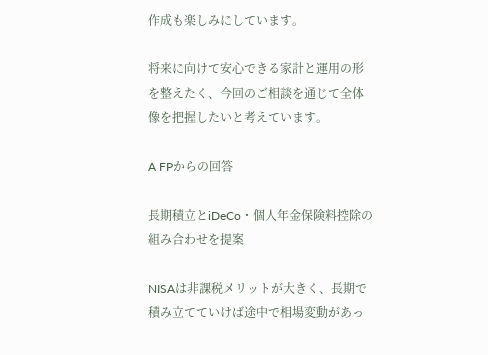作成も楽しみにしています。

将来に向けて安心できる家計と運用の形を整えたく、今回のご相談を通じて全体像を把握したいと考えています。

A FPからの回答

長期積立とiDeCo・個人年金保険料控除の組み合わせを提案

NISAは非課税メリットが大きく、長期で積み立てていけば途中で相場変動があっ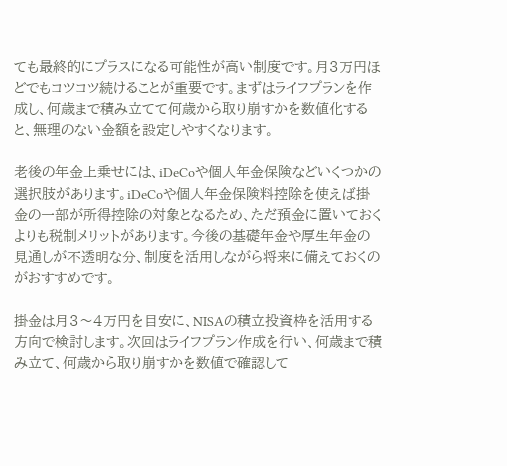ても最終的にプラスになる可能性が高い制度です。月3万円ほどでもコツコツ続けることが重要です。まずはライフプランを作成し、何歳まで積み立てて何歳から取り崩すかを数値化すると、無理のない金額を設定しやすくなります。

老後の年金上乗せには、iDeCoや個人年金保険などいくつかの選択肢があります。iDeCoや個人年金保険料控除を使えば掛金の一部が所得控除の対象となるため、ただ預金に置いておくよりも税制メリットがあります。今後の基礎年金や厚生年金の見通しが不透明な分、制度を活用しながら将来に備えておくのがおすすめです。

掛金は月3〜4万円を目安に、NISAの積立投資枠を活用する方向で検討します。次回はライフプラン作成を行い、何歳まで積み立て、何歳から取り崩すかを数値で確認して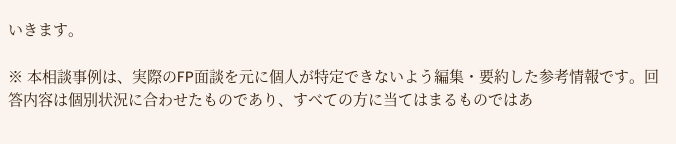いきます。

※ 本相談事例は、実際のFP面談を元に個人が特定できないよう編集・要約した参考情報です。回答内容は個別状況に合わせたものであり、すべての方に当てはまるものではあ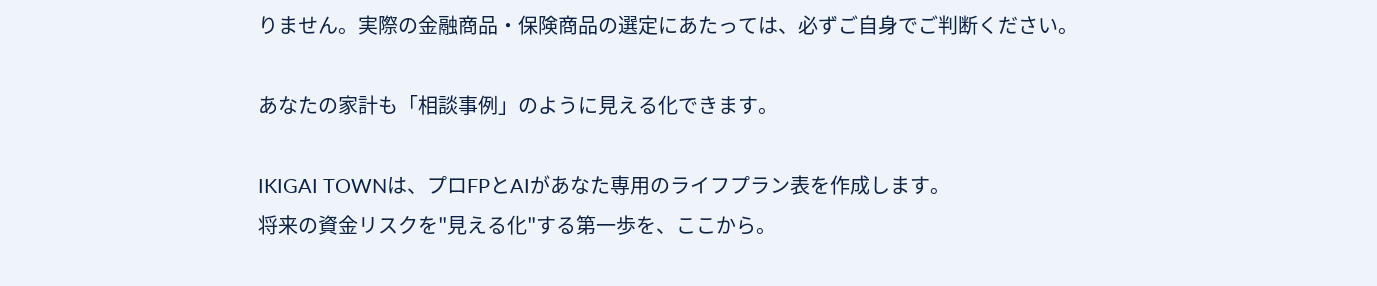りません。実際の金融商品・保険商品の選定にあたっては、必ずご自身でご判断ください。

あなたの家計も「相談事例」のように見える化できます。

IKIGAI TOWNは、プロFPとAIがあなた専用のライフプラン表を作成します。
将来の資金リスクを"見える化"する第一歩を、ここから。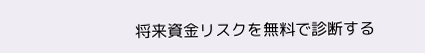将来資金リスクを無料で診断する